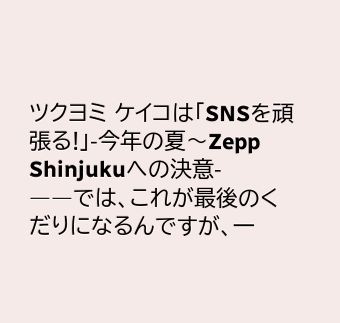ツクヨミ ケイコは「SNSを頑張る!」-今年の夏〜Zepp Shinjukuへの決意-
――では、これが最後のくだりになるんですが、一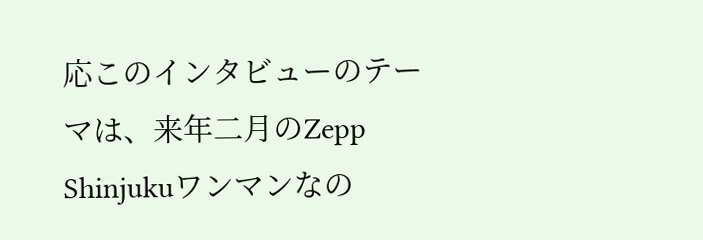応このインタビューのテーマは、来年二月のZepp Shinjukuワンマンなの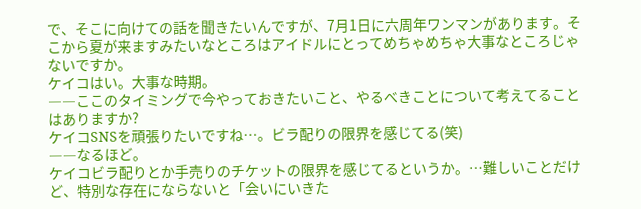で、そこに向けての話を聞きたいんですが、7月1日に六周年ワンマンがあります。そこから夏が来ますみたいなところはアイドルにとってめちゃめちゃ大事なところじゃないですか。
ケイコはい。大事な時期。
――ここのタイミングで今やっておきたいこと、やるべきことについて考えてることはありますか?
ケイコSNSを頑張りたいですね…。ビラ配りの限界を感じてる(笑)
――なるほど。
ケイコビラ配りとか手売りのチケットの限界を感じてるというか。…難しいことだけど、特別な存在にならないと「会いにいきた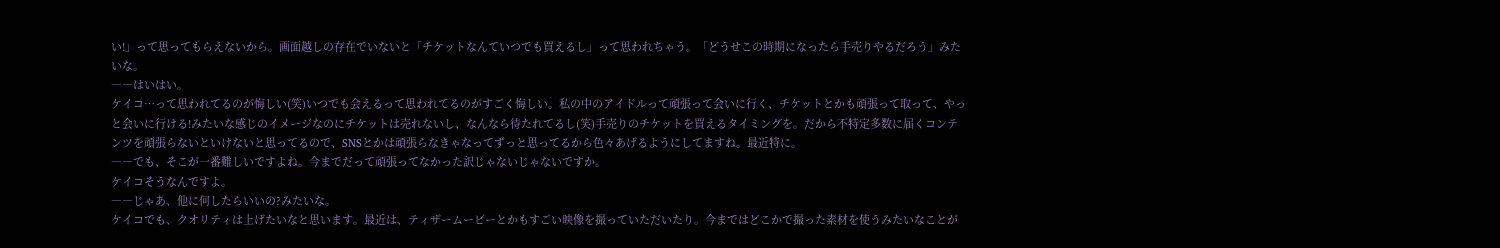い!」って思ってもらえないから。画面越しの存在でいないと「チケットなんていつでも買えるし」って思われちゃう。「どうせこの時期になったら手売りやるだろう」みたいな。
――はいはい。
ケイコ…って思われてるのが悔しい(笑)いつでも会えるって思われてるのがすごく悔しい。私の中のアイドルって頑張って会いに行く、チケットとかも頑張って取って、やっと会いに行ける!みたいな感じのイメージなのにチケットは売れないし、なんなら待たれてるし(笑)手売りのチケットを買えるタイミングを。だから不特定多数に届くコンテンツを頑張らないといけないと思ってるので、SNSとかは頑張らなきゃなってずっと思ってるから色々あげるようにしてますね。最近特に。
――でも、そこが一番難しいですよね。今までだって頑張ってなかった訳じゃないじゃないですか。
ケイコそうなんですよ。
――じゃあ、他に何したらいいの?みたいな。
ケイコでも、クオリティは上げたいなと思います。最近は、ティザームービーとかもすごい映像を撮っていただいたり。今まではどこかで撮った素材を使うみたいなことが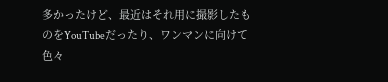多かったけど、最近はそれ用に撮影したものをYouTubeだったり、ワンマンに向けて色々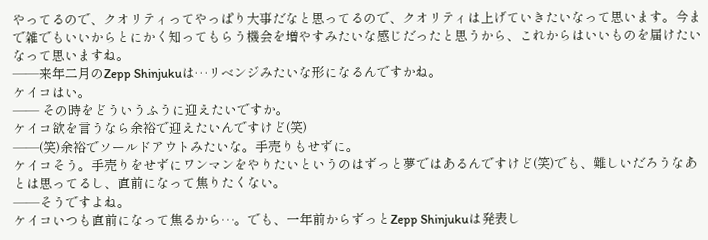やってるので、クオリティってやっぱり大事だなと思ってるので、クオリティは上げていきたいなって思います。今まで雑でもいいからとにかく知ってもらう機会を増やすみたいな感じだったと思うから、これからはいいものを届けたいなって思いますね。
――来年二月のZepp Shinjukuは…リベンジみたいな形になるんですかね。
ケイコはい。
―― その時をどういうふうに迎えたいですか。
ケイコ欲を言うなら余裕で迎えたいんですけど(笑)
――(笑)余裕でソールドアウトみたいな。手売りもせずに。
ケイコそう。手売りをせずにワンマンをやりたいというのはずっと夢ではあるんですけど(笑)でも、難しいだろうなあとは思ってるし、直前になって焦りたくない。
――そうですよね。
ケイコいつも直前になって焦るから…。でも、一年前からずっとZepp Shinjukuは発表し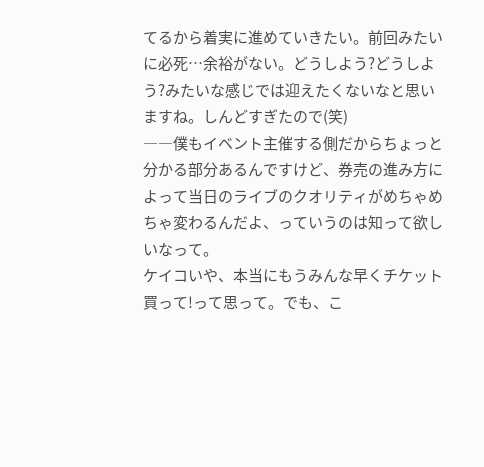てるから着実に進めていきたい。前回みたいに必死…余裕がない。どうしよう?どうしよう?みたいな感じでは迎えたくないなと思いますね。しんどすぎたので(笑)
――僕もイベント主催する側だからちょっと分かる部分あるんですけど、券売の進み方によって当日のライブのクオリティがめちゃめちゃ変わるんだよ、っていうのは知って欲しいなって。
ケイコいや、本当にもうみんな早くチケット買って!って思って。でも、こ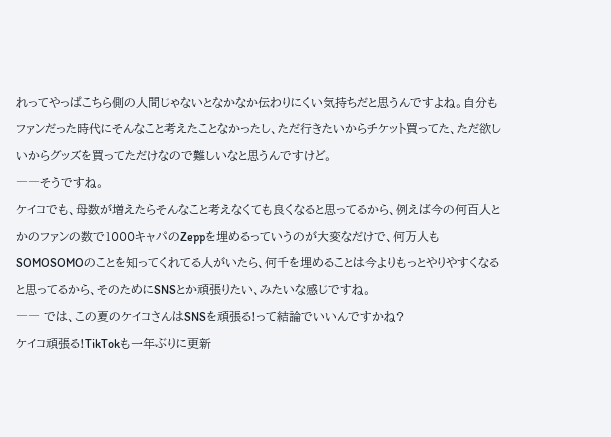れってやっぱこちら側の人間じゃないとなかなか伝わりにくい気持ちだと思うんですよね。自分もファンだった時代にそんなこと考えたことなかったし、ただ行きたいからチケット買ってた、ただ欲しいからグッズを買ってただけなので難しいなと思うんですけど。
――そうですね。
ケイコでも、母数が増えたらそんなこと考えなくても良くなると思ってるから、例えば今の何百人とかのファンの数で1000キャパのZeppを埋めるっていうのが大変なだけで、何万人もSOMOSOMOのことを知ってくれてる人がいたら、何千を埋めることは今よりもっとやりやすくなると思ってるから、そのためにSNSとか頑張りたい、みたいな感じですね。
―― では、この夏のケイコさんはSNSを頑張る!って結論でいいんですかね?
ケイコ頑張る!TikTokも一年ぶりに更新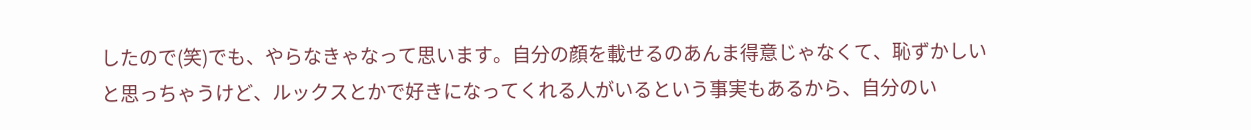したので(笑)でも、やらなきゃなって思います。自分の顔を載せるのあんま得意じゃなくて、恥ずかしいと思っちゃうけど、ルックスとかで好きになってくれる人がいるという事実もあるから、自分のい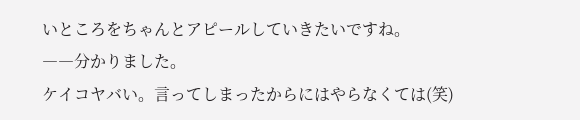いところをちゃんとアピールしていきたいですね。
――分かりました。
ケイコヤバい。言ってしまったからにはやらなくては(笑)